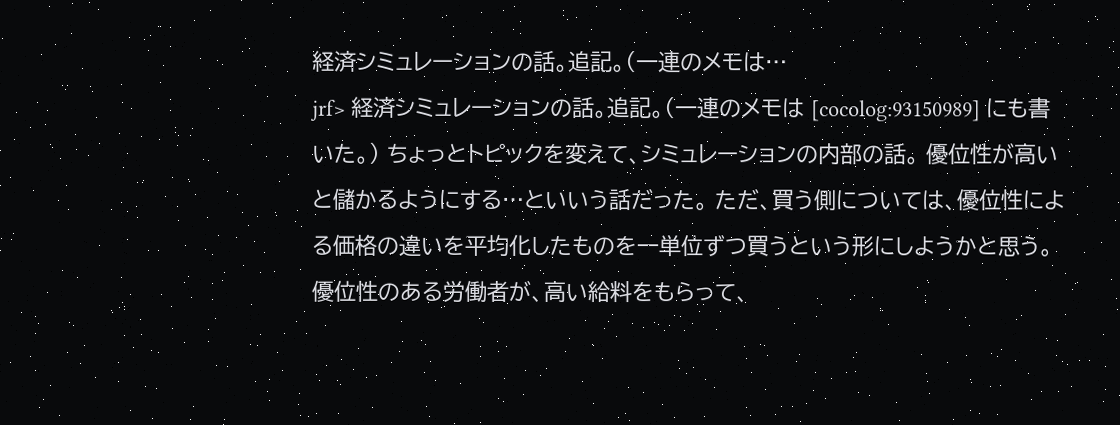経済シミュレーションの話。追記。(一連のメモは…
jrf> 経済シミュレーションの話。追記。(一連のメモは [cocolog:93150989] にも書いた。) ちょっとトピックを変えて、シミュレーションの内部の話。 優位性が高いと儲かるようにする…といいう話だった。 ただ、買う側については、優位性による価格の違いを平均化したものを一単位ずつ買うという形にしようかと思う。優位性のある労働者が、高い給料をもらって、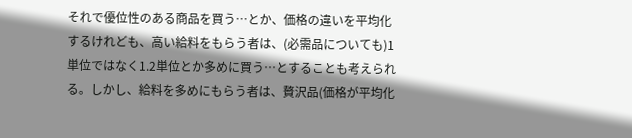それで優位性のある商品を買う…とか、価格の違いを平均化するけれども、高い給料をもらう者は、(必需品についても)1単位ではなく1.2単位とか多めに買う…とすることも考えられる。しかし、給料を多めにもらう者は、贅沢品(価格が平均化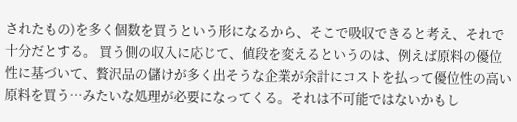されたもの)を多く個数を買うという形になるから、そこで吸収できると考え、それで十分だとする。 買う側の収入に応じて、値段を変えるというのは、例えば原料の優位性に基づいて、贅沢品の儲けが多く出そうな企業が余計にコストを払って優位性の高い原料を買う…みたいな処理が必要になってくる。それは不可能ではないかもし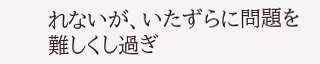れないが、いたずらに問題を難しくし過ぎ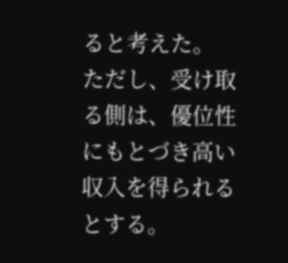ると考えた。 ただし、受け取る側は、優位性にもとづき高い収入を得られるとする。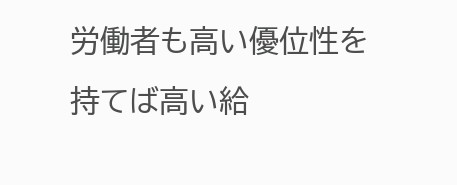労働者も高い優位性を持てば高い給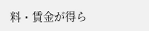料・賃金が得ら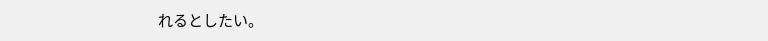れるとしたい。